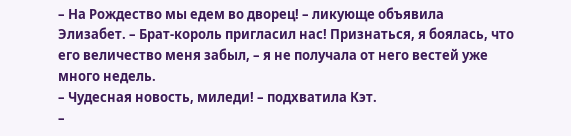– На Рождество мы едем во дворец! – ликующе объявила Элизабет. – Брат-король пригласил нас! Признаться, я боялась, что его величество меня забыл, – я не получала от него вестей уже много недель.
– Чудесная новость, миледи! – подхватила Кэт.
–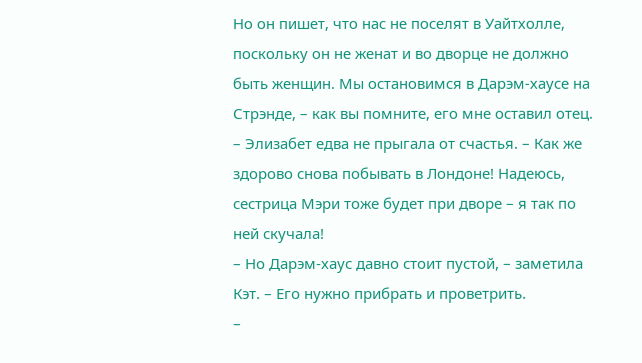Но он пишет, что нас не поселят в Уайтхолле, поскольку он не женат и во дворце не должно быть женщин. Мы остановимся в Дарэм-хаусе на Стрэнде, – как вы помните, его мне оставил отец. – Элизабет едва не прыгала от счастья. – Как же здорово снова побывать в Лондоне! Надеюсь, сестрица Мэри тоже будет при дворе – я так по ней скучала!
– Но Дарэм-хаус давно стоит пустой, – заметила Кэт. – Его нужно прибрать и проветрить.
–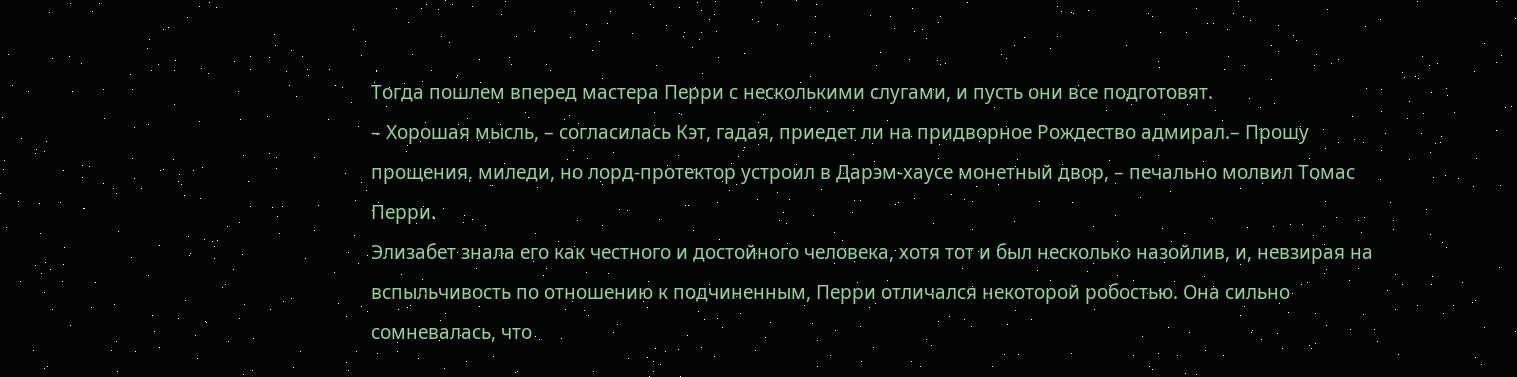Тогда пошлем вперед мастера Перри с несколькими слугами, и пусть они все подготовят.
– Хорошая мысль, – согласилась Кэт, гадая, приедет ли на придворное Рождество адмирал.– Прошу прощения, миледи, но лорд-протектор устроил в Дарэм-хаусе монетный двор, – печально молвил Томас Перри.
Элизабет знала его как честного и достойного человека, хотя тот и был несколько назойлив, и, невзирая на вспыльчивость по отношению к подчиненным, Перри отличался некоторой робостью. Она сильно сомневалась, что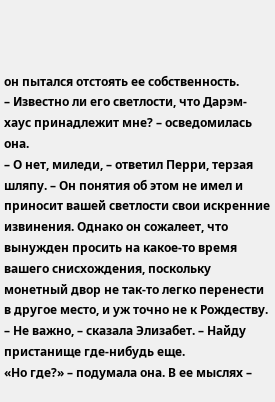он пытался отстоять ее собственность.
– Известно ли его светлости, что Дарэм-хаус принадлежит мне? – осведомилась она.
– О нет, миледи, – ответил Перри, терзая шляпу. – Он понятия об этом не имел и приносит вашей светлости свои искренние извинения. Однако он сожалеет, что вынужден просить на какое-то время вашего снисхождения, поскольку монетный двор не так-то легко перенести в другое место, и уж точно не к Рождеству.
– Не важно, – сказала Элизабет. – Найду пристанище где-нибудь еще.
«Но где?» – подумала она. В ее мыслях –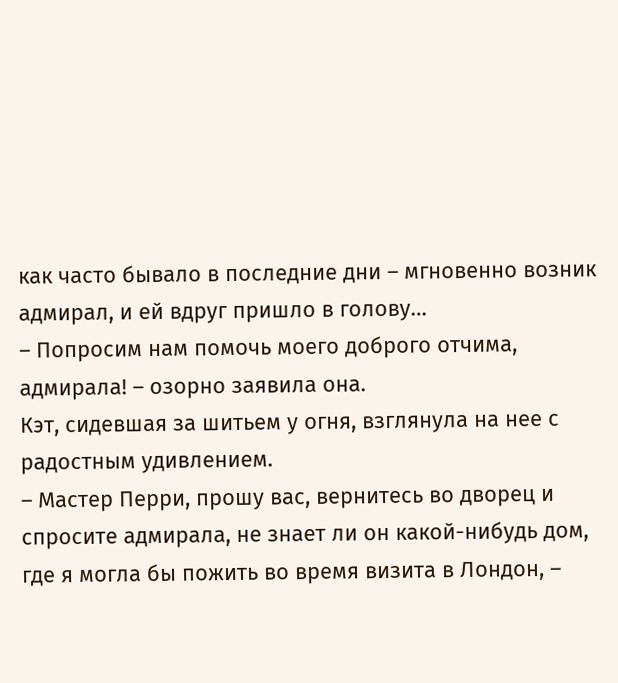как часто бывало в последние дни – мгновенно возник адмирал, и ей вдруг пришло в голову…
– Попросим нам помочь моего доброго отчима, адмирала! – озорно заявила она.
Кэт, сидевшая за шитьем у огня, взглянула на нее с радостным удивлением.
– Мастер Перри, прошу вас, вернитесь во дворец и спросите адмирала, не знает ли он какой-нибудь дом, где я могла бы пожить во время визита в Лондон, –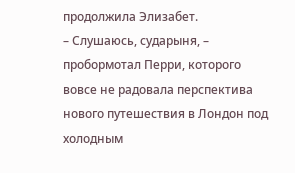продолжила Элизабет.
– Слушаюсь, сударыня, – пробормотал Перри, которого вовсе не радовала перспектива нового путешествия в Лондон под холодным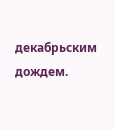декабрьским дождем.